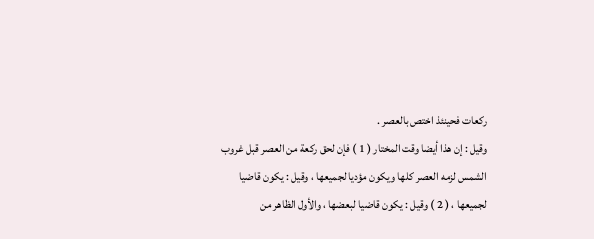ركعات فحينئذ اختص بالعصر .
وقيل : إن هذا أيضا وقت المختار ( 1 ) فإن لحق ركعة من العصر قبل غروب
الشمس لزمه العصر كلها ويكون مؤديا لجميعها ، وقيل : يكون قاضيا
لجميعها ، ( 2 ) وقيل : يكون قاضيا لبعضها ، والأول الظاهر من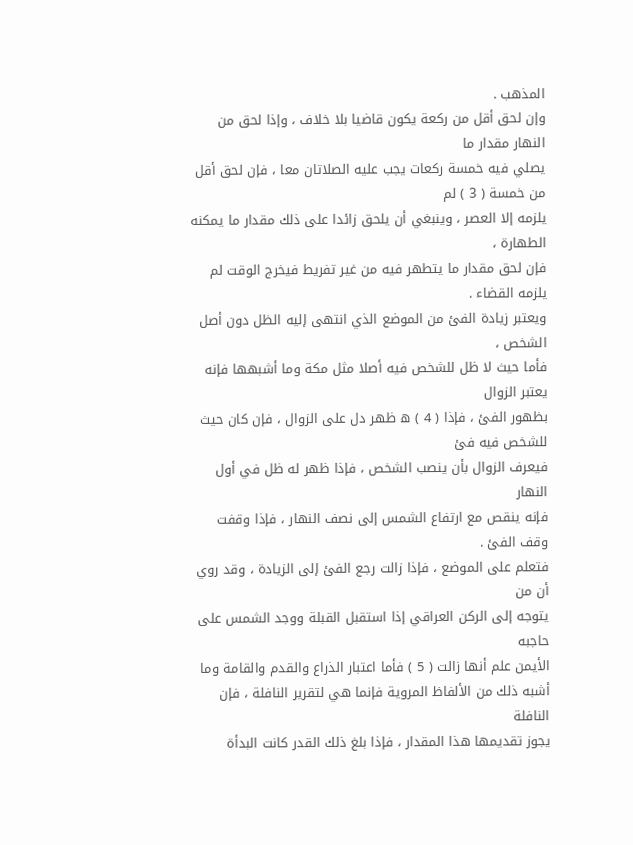المذهب .
وإن لحق أقل من ركعة يكون قاضيا بلا خلاف ، وإذا لحق من النهار مقدار ما
يصلي فيه خمسة ركعات يجب عليه الصلاتان معا ، فإن لحق أقل من خمسة ( 3 ) لم
يلزمه إلا العصر ، وينبغي أن يلحق زائدا على ذلك مقدار ما يمكنه الطهارة ،
فإن لحق مقدار ما يتطهر فيه من غير تفريط فيخرج الوقت لم يلزمه القضاء .
ويعتبر زيادة الفئ من الموضع الذي انتهى إليه الظل دون أصل الشخص ،
فأما حيث لا ظل للشخص فيه أصلا مثل مكة وما أشبهها فإنه يعتبر الزوال
بظهور الفئ ، فإذا ( 4 ) ه ظهر دل على الزوال ، فإن كان حيث للشخص فيه فئ
فيعرف الزوال بأن ينصب الشخص ، فإذا ظهر له ظل في أول النهار
فإنه ينقص مع ارتفاع الشمس إلى نصف النهار ، فإذا وقفت وقف الفئ .
فتعلم على الموضع ، فإذا زالت رجع الفئ إلى الزيادة ، وقد روي أن من
يتوجه إلى الركن العراقي إذا استقبل القبلة ووجد الشمس على حاجبه
الأيمن علم أنها زالت ( 5 ) فأما اعتبار الذراع والقدم والقامة وما
أشبه ذلك من الألفاظ المروية فإنما هي لتقرير النافلة ، فإن النافلة
يجوز تقديمها هذا المقدار ، فإذا بلغ ذلك القدر كانت البدأة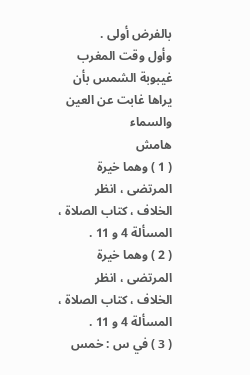بالفرض أولى .
وأول وقت المغرب غيبوبة الشمس بأن يراها غابت عن العين والسماء
هامش
( 1 ) وهما خيرة المرتضى ، انظر الخلاف ، كتاب الصلاة ، المسألة 4 و 11 .
( 2 ) وهما خيرة المرتضى ، انظر الخلاف ، كتاب الصلاة ، المسألة 4 و 11 .
( 3 ) في س : خمس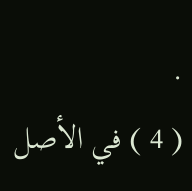.
( 4 ) في الأصل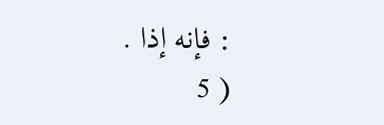: فإنه إذا .
( 5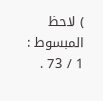) لاحظ المبسوط : 1 / 73 .